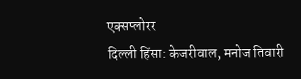एक्सप्लोरर
दिल्ली हिंसा: केजरीवाल, मनोज तिवारी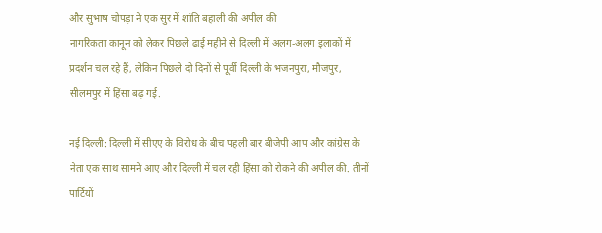और सुभाष चोपड़ा ने एक सुर में शांति बहाली की अपील की
नागरिकता कानून को लेकर पिछले ढाई महीने से दिल्ली में अलग-अलग इलाकों में प्रदर्शन चल रहे हैं, लेकिन पिछले दो दिनों से पूर्वी दिल्ली के भजनपुरा, मौजपुर, सीलमपुर में हिंसा बढ़ गई.

नई दिल्ली: दिल्ली में सीएए के विरोध के बीच पहली बार बीजेपी आप और कांग्रेस के नेता एक साथ सामने आए और दिल्ली में चल रही हिंसा को रोकने की अपील की. तीनों पार्टियों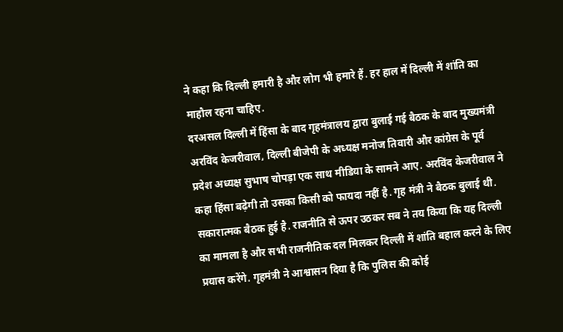ने कहा कि दिल्ली हमारी है और लोग भी हमारे हैं. हर हाल में दिल्ली में शांति का माहौल रहना चाहिए.
दरअसल दिल्ली में हिंसा के बाद गृहमंत्रालय द्वारा बुलाई गई बैठक के बाद मुख्यमंत्री अरविंद केजरीवाल, दिल्ली बीजेपी के अध्यक्ष मनोज तिवारी और कांग्रेस के पूर्व प्रदेश अध्यक्ष सुभाष चोपड़ा एक साथ मीडिया के सामने आए. अरविंद केजरीवाल ने कहा हिंसा बढ़ेगी तो उसका किसी को फायदा नहीं है. गृह मंत्री ने बैठक बुलाई थी. सकारात्मक बैठक हुई है. राजनीति से ऊपर उठकर सब ने तय किया कि यह दिल्ली का मामला है और सभी राजनीतिक दल मिलकर दिल्ली में शांति बहाल करने के लिए प्रयास करेंगे. गृहमंत्री ने आश्वासन दिया है कि पुलिस की कोई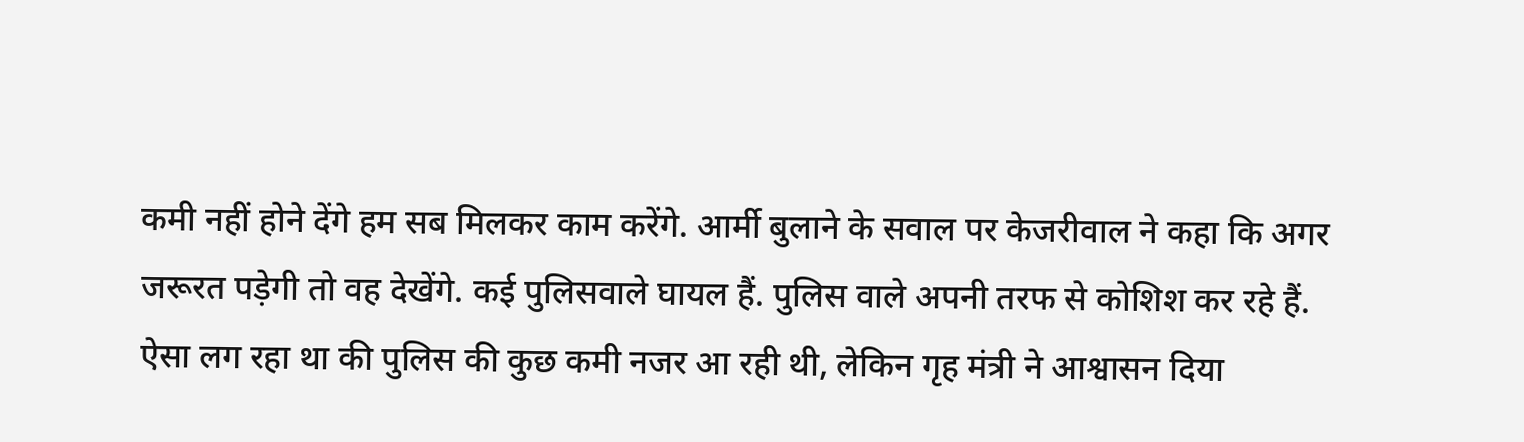कमी नहीं होने देंगे हम सब मिलकर काम करेंगे. आर्मी बुलाने के सवाल पर केजरीवाल ने कहा कि अगर जरूरत पड़ेगी तो वह देखेंगे. कई पुलिसवाले घायल हैं. पुलिस वाले अपनी तरफ से कोशिश कर रहे हैं.
ऐसा लग रहा था की पुलिस की कुछ कमी नजर आ रही थी, लेकिन गृह मंत्री ने आश्वासन दिया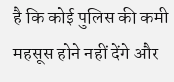है कि कोई पुलिस की कमी महसूस होने नहीं देंगे और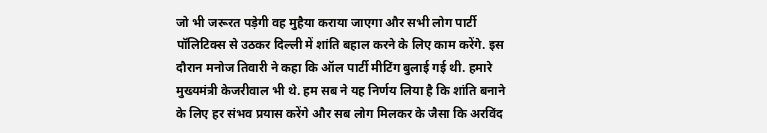जो भी जरूरत पड़ेगी वह मुहैया कराया जाएगा और सभी लोग पार्टी पॉलिटिक्स से उठकर दिल्ली में शांति बहाल करने के लिए काम करेंगे. इस दौरान मनोज तिवारी ने कहा कि ऑल पार्टी मीटिंग बुलाई गई थी. हमारे मुख्यमंत्री केजरीवाल भी थे. हम सब ने यह निर्णय लिया है कि शांति बनाने के लिए हर संभव प्रयास करेंगे और सब लोग मिलकर के जैसा कि अरविंद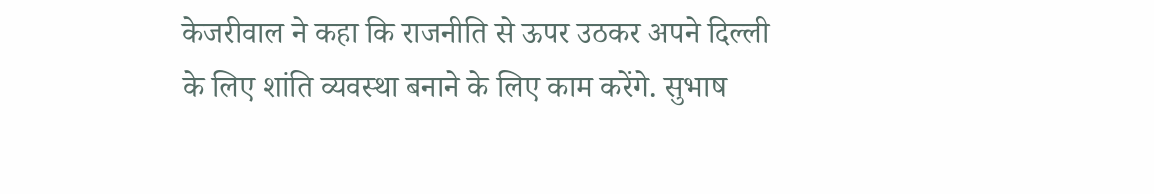केजरीवाल ने कहा कि राजनीति से ऊपर उठकर अपने दिल्ली के लिए शांति व्यवस्था बनाने के लिए काम करेंगे. सुभाष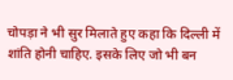चोपड़ा ने भी सुर मिलाते हुए कहा कि दिल्ली में शांति होनी चाहिए. इसके लिए जो भी बन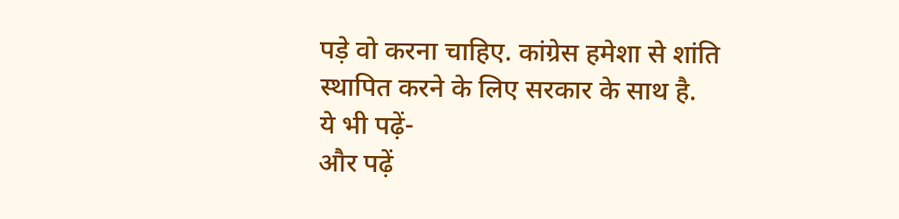पड़े वो करना चाहिए. कांग्रेस हमेशा से शांति स्थापित करने के लिए सरकार के साथ है.
ये भी पढ़ें-
और पढ़ें